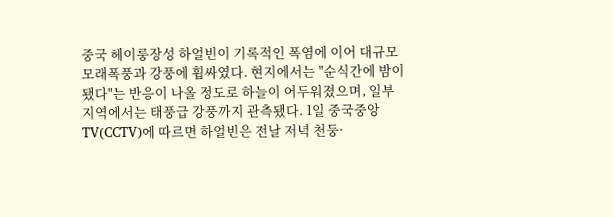중국 헤이룽장성 하얼빈이 기록적인 폭염에 이어 대규모 모래폭풍과 강풍에 휩싸였다. 현지에서는 "순식간에 밤이 됐다"는 반응이 나올 정도로 하늘이 어두워졌으며, 일부 지역에서는 태풍급 강풍까지 관측됐다. 1일 중국중앙TV(CCTV)에 따르면 하얼빈은 전날 저녁 천둥·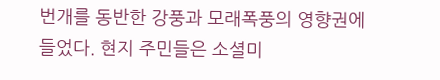번개를 동반한 강풍과 모래폭풍의 영향권에 들었다. 현지 주민들은 소셜미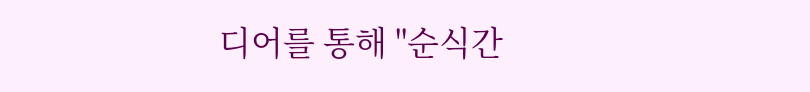디어를 통해 "순식간